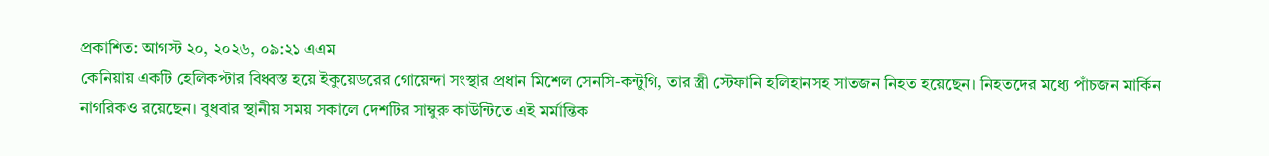প্রকাশিত: আগস্ট ২০, ২০২৬, ০৯:২১ এএম
কেনিয়ায় একটি হেলিকপ্টার বিধ্বস্ত হয়ে ইকুয়েডরের গোয়েন্দা সংস্থার প্রধান মিশেল সেনসি-কন্টুগি, তার স্ত্রী স্টেফানি হলিহানসহ সাতজন নিহত হয়েছেন। নিহতদের মধ্যে পাঁচজন মার্কিন নাগরিকও রয়েছেন। বুধবার স্থানীয় সময় সকালে দেশটির সাম্বুরু কাউন্টিতে এই মর্মান্তিক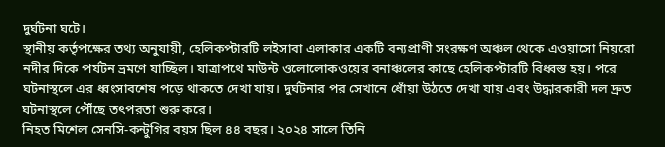দুর্ঘটনা ঘটে।
স্থানীয় কর্তৃপক্ষের তথ্য অনুযায়ী, হেলিকপ্টারটি লইসাবা এলাকার একটি বন্যপ্রাণী সংরক্ষণ অঞ্চল থেকে এওয়াসো নিয়রো নদীর দিকে পর্যটন ভ্রমণে যাচ্ছিল। যাত্রাপথে মাউন্ট ওলোলোকওয়ের বনাঞ্চলের কাছে হেলিকপ্টারটি বিধ্বস্ত হয়। পরে ঘটনাস্থলে এর ধ্বংসাবশেষ পড়ে থাকতে দেখা যায়। দুর্ঘটনার পর সেখানে ধোঁয়া উঠতে দেখা যায় এবং উদ্ধারকারী দল দ্রুত ঘটনাস্থলে পৌঁছে তৎপরতা শুরু করে।
নিহত মিশেল সেনসি-কন্টুগির বয়স ছিল ৪৪ বছর। ২০২৪ সালে তিনি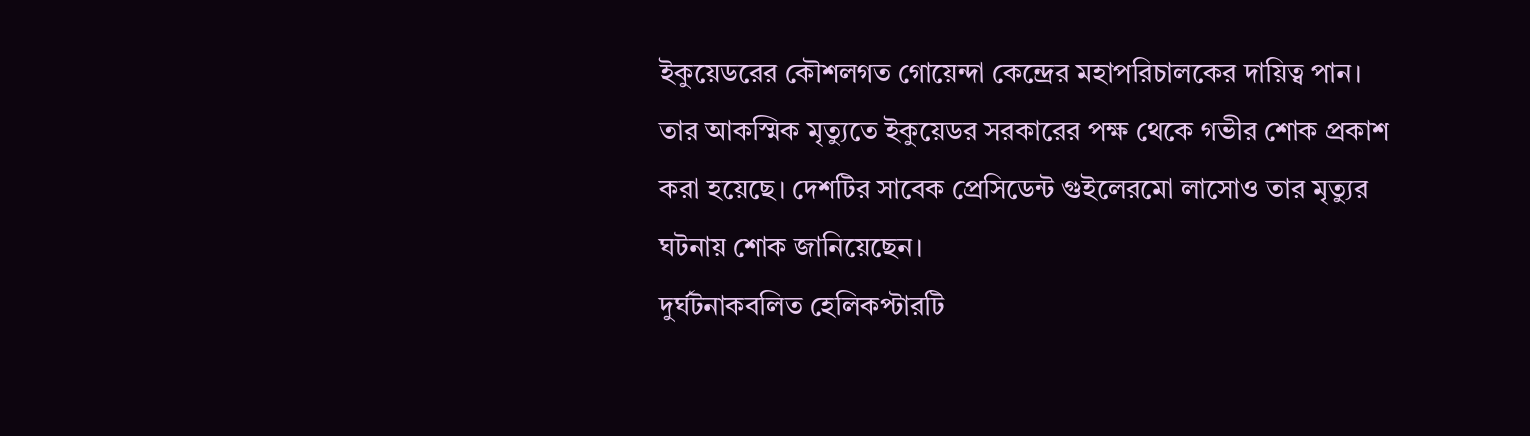ইকুয়েডরের কৌশলগত গোয়েন্দা কেন্দ্রের মহাপরিচালকের দায়িত্ব পান। তার আকস্মিক মৃত্যুতে ইকুয়েডর সরকারের পক্ষ থেকে গভীর শোক প্রকাশ করা হয়েছে। দেশটির সাবেক প্রেসিডেন্ট গুইলেরমো লাসোও তার মৃত্যুর ঘটনায় শোক জানিয়েছেন।
দুর্ঘটনাকবলিত হেলিকপ্টারটি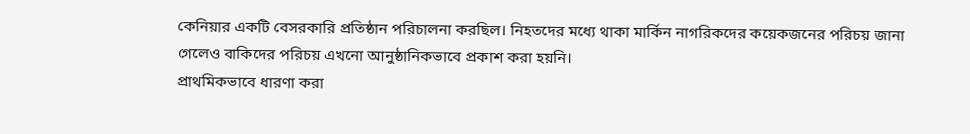কেনিয়ার একটি বেসরকারি প্রতিষ্ঠান পরিচালনা করছিল। নিহতদের মধ্যে থাকা মার্কিন নাগরিকদের কয়েকজনের পরিচয় জানা গেলেও বাকিদের পরিচয় এখনো আনুষ্ঠানিকভাবে প্রকাশ করা হয়নি।
প্রাথমিকভাবে ধারণা করা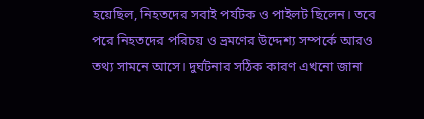হয়েছিল, নিহতদের সবাই পর্যটক ও পাইলট ছিলেন। তবে পরে নিহতদের পরিচয় ও ভ্রমণের উদ্দেশ্য সম্পর্কে আরও তথ্য সামনে আসে। দুর্ঘটনার সঠিক কারণ এখনো জানা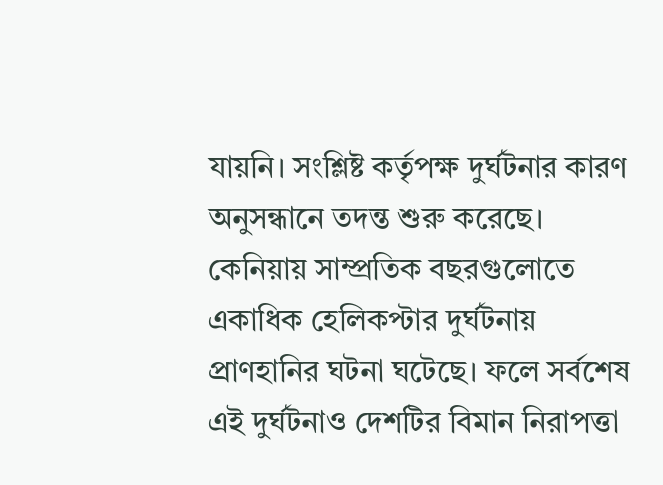যায়নি। সংশ্লিষ্ট কর্তৃপক্ষ দুর্ঘটনার কারণ অনুসন্ধানে তদন্ত শুরু করেছে।
কেনিয়ায় সাম্প্রতিক বছরগুলোতে একাধিক হেলিকপ্টার দুর্ঘটনায় প্রাণহানির ঘটনা ঘটেছে। ফলে সর্বশেষ এই দুর্ঘটনাও দেশটির বিমান নিরাপত্তা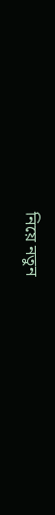নিয়ে নতুন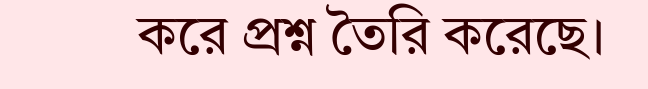করে প্রশ্ন তৈরি করেছে।